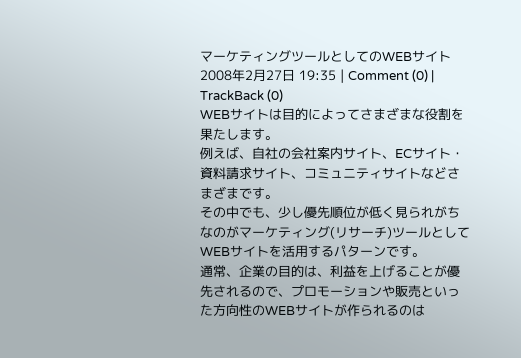マーケティングツールとしてのWEBサイト
2008年2月27日 19:35 | Comment (0) | TrackBack (0)
WEBサイトは目的によってさまざまな役割を果たします。
例えば、自社の会社案内サイト、ECサイト・資料請求サイト、コミュニティサイトなどさまざまです。
その中でも、少し優先順位が低く見られがちなのがマーケティング(リサーチ)ツールとしてWEBサイトを活用するパターンです。
通常、企業の目的は、利益を上げることが優先されるので、プロモーションや販売といった方向性のWEBサイトが作られるのは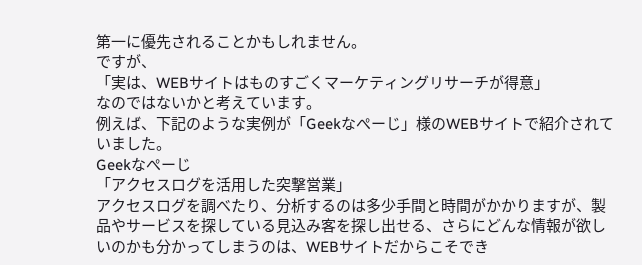第一に優先されることかもしれません。
ですが、
「実は、WEBサイトはものすごくマーケティングリサーチが得意」
なのではないかと考えています。
例えば、下記のような実例が「Geekなぺーじ」様のWEBサイトで紹介されていました。
Geekなぺーじ
「アクセスログを活用した突撃営業」
アクセスログを調べたり、分析するのは多少手間と時間がかかりますが、製品やサービスを探している見込み客を探し出せる、さらにどんな情報が欲しいのかも分かってしまうのは、WEBサイトだからこそでき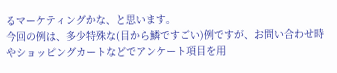るマーケティングかな、と思います。
今回の例は、多少特殊な(目から鱗ですごい)例ですが、お問い合わせ時やショッピングカートなどでアンケート項目を用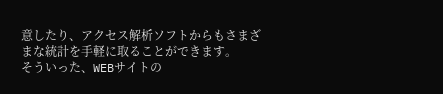意したり、アクセス解析ソフトからもさまざまな統計を手軽に取ることができます。
そういった、WEBサイトの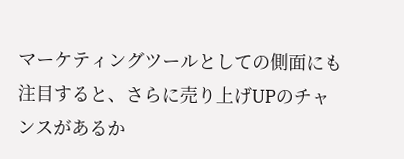マーケティングツールとしての側面にも注目すると、さらに売り上げUPのチャンスがあるか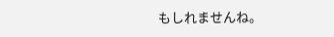もしれませんね。